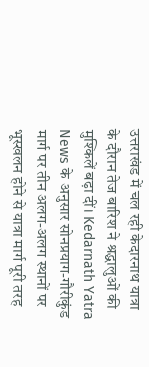उत्तराखंड में चल रही केदारनाथ यात्रा के दौरान तेज बारिश ने श्रद्धालुओं की मुश्किलें बढ़ा दीं। Kedarnath Yatra News के अनुसार सोनप्रयाग-गौरीकुंड मार्ग पर तीन अलग-अलग स्थानों पर भूस्खलन होने से यात्रा मार्ग पूरी तरह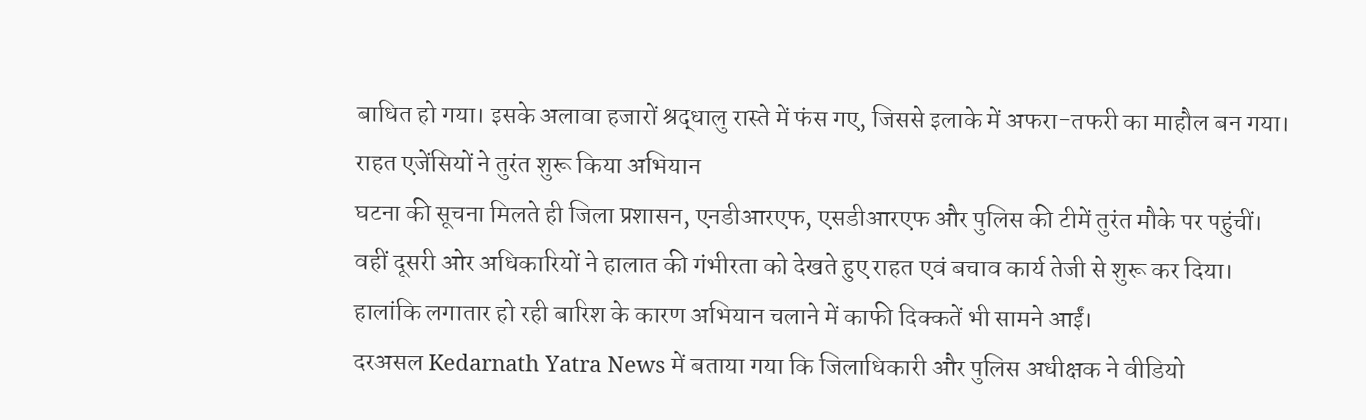बाधित हो गया। इसके अलावा हजारों श्रद्धालु रास्ते में फंस गए, जिससे इलाके में अफरा-तफरी का माहौल बन गया।
राहत एजेंसियों ने तुरंत शुरू किया अभियान
घटना की सूचना मिलते ही जिला प्रशासन, एनडीआरएफ, एसडीआरएफ और पुलिस की टीमें तुरंत मौके पर पहुंचीं। वहीं दूसरी ओर अधिकारियों ने हालात की गंभीरता को देखते हुए राहत एवं बचाव कार्य तेजी से शुरू कर दिया। हालांकि लगातार हो रही बारिश के कारण अभियान चलाने में काफी दिक्कतें भी सामने आईं।
दरअसल Kedarnath Yatra News में बताया गया कि जिलाधिकारी और पुलिस अधीक्षक ने वीडियो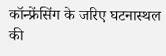कॉन्फ्रेंसिंग के जरिए घटनास्थल की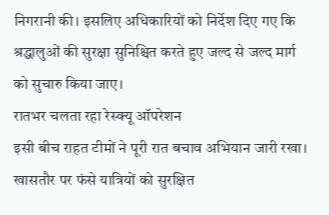निगरानी की। इसलिए अधिकारियों को निर्देश दिए गए कि श्रद्धालुओं की सुरक्षा सुनिश्चित करते हुए जल्द से जल्द मार्ग को सुचारु किया जाए।
रातभर चलता रहा रेस्क्यू ऑपरेशन
इसी बीच राहत टीमों ने पूरी रात बचाव अभियान जारी रखा। खासतौर पर फंसे यात्रियों को सुरक्षित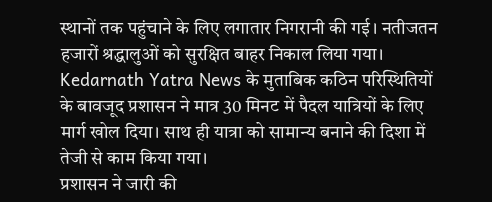स्थानों तक पहुंचाने के लिए लगातार निगरानी की गई। नतीजतन हजारों श्रद्धालुओं को सुरक्षित बाहर निकाल लिया गया।
Kedarnath Yatra News के मुताबिक कठिन परिस्थितियों के बावजूद प्रशासन ने मात्र 30 मिनट में पैदल यात्रियों के लिए मार्ग खोल दिया। साथ ही यात्रा को सामान्य बनाने की दिशा में तेजी से काम किया गया।
प्रशासन ने जारी की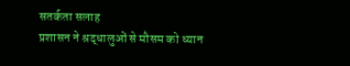सतर्कता सलाह
प्रशासन ने श्रद्धालुओं से मौसम को ध्यान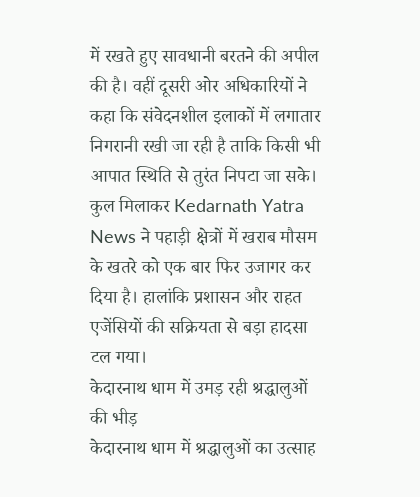में रखते हुए सावधानी बरतने की अपील की है। वहीं दूसरी ओर अधिकारियों ने कहा कि संवेदनशील इलाकों में लगातार निगरानी रखी जा रही है ताकि किसी भी आपात स्थिति से तुरंत निपटा जा सके।
कुल मिलाकर Kedarnath Yatra News ने पहाड़ी क्षेत्रों में खराब मौसम के खतरे को एक बार फिर उजागर कर दिया है। हालांकि प्रशासन और राहत एजेंसियों की सक्रियता से बड़ा हादसा टल गया।
केदारनाथ धाम में उमड़ रही श्रद्धालुओं की भीड़
केदारनाथ धाम में श्रद्धालुओं का उत्साह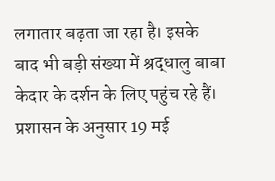लगातार बढ़ता जा रहा है। इसके बाद भी बड़ी संख्या में श्रद्धालु बाबा केदार के दर्शन के लिए पहुंच रहे हैं। प्रशासन के अनुसार 19 मई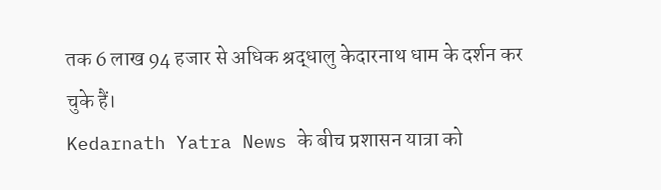तक 6 लाख 94 हजार से अधिक श्रद्धालु केदारनाथ धाम के दर्शन कर चुके हैं।
Kedarnath Yatra News के बीच प्रशासन यात्रा को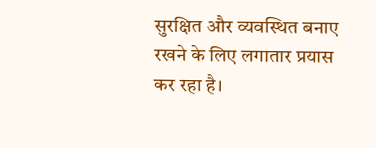सुरक्षित और व्यवस्थित बनाए रखने के लिए लगातार प्रयास कर रहा है।